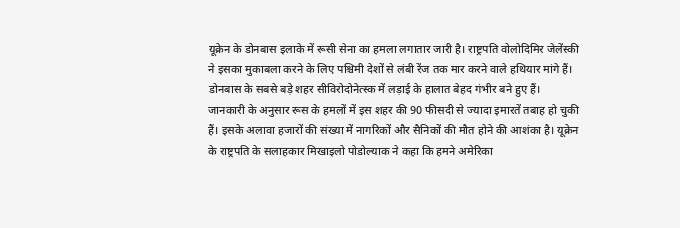यूक्रेन के डोनबास इलाके में रूसी सेना का हमला लगातार जारी है। राष्ट्रपति वोलोदिमिर जेलेंस्की ने इसका मुकाबला करने के लिए पश्चिमी देशों से लंबी रेंज तक मार करने वाले हथियार मांगे हैं। डोनबास के सबसे बड़े शहर सीविरोदोनेत्स्क में लड़ाई के हालात बेहद गंभीर बने हुए हैं।
जानकारी के अनुसार रूस के हमलों में इस शहर की 90 फीसदी से ज्यादा इमारतें तबाह हो चुकी हैं। इसके अलावा हजारों की संख्या में नागरिकों और सैनिकों की मौत होने की आशंका है। यूक्रेन के राष्ट्रपति के सलाहकार मिखाइलो पोडोल्याक ने कहा कि हमने अमेरिका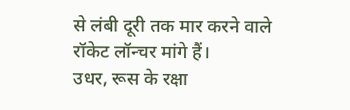से लंबी दूरी तक मार करने वाले रॉकेट लॉन्चर मांगे हैं।
उधर, रूस के रक्षा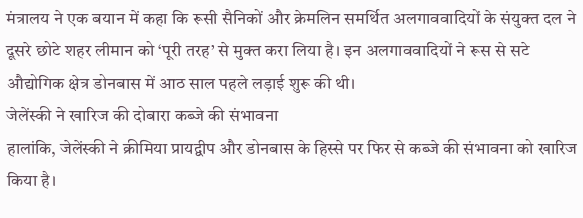मंत्रालय ने एक बयान में कहा कि रूसी सैनिकों और क्रेमलिन समर्थित अलगाववादियों के संयुक्त दल ने दूसरे छोटे शहर लीमान को ‘पूरी तरह’ से मुक्त करा लिया है। इन अलगाववादियों ने रूस से सटे औद्योगिक क्षेत्र डोनबास में आठ साल पहले लड़ाई शुरू की थी।
जेलेंस्की ने खारिज की दोबारा कब्जे की संभावना
हालांकि, जेलेंस्की ने क्रीमिया प्रायद्वीप और डोनबास के हिस्से पर फिर से कब्जे की संभावना को खारिज किया है।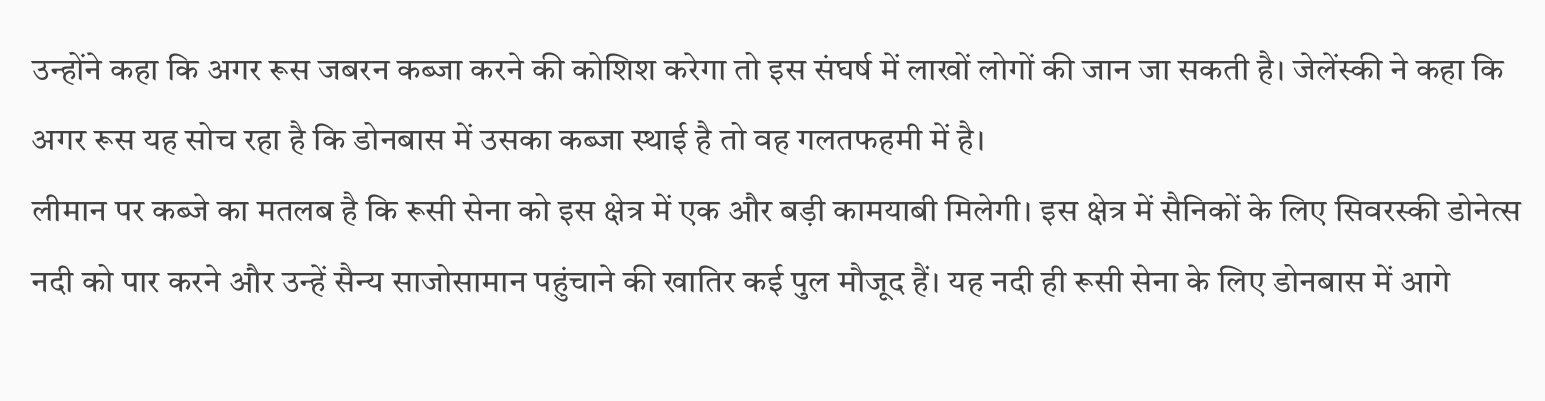उन्होंने कहा कि अगर रूस जबरन कब्जा करने की कोशिश करेगा तो इस संघर्ष में लाखों लोगों की जान जा सकती है। जेलेंस्की ने कहा कि अगर रूस यह सोच रहा है कि डोनबास में उसका कब्जा स्थाई है तो वह गलतफहमी में है।
लीमान पर कब्जे का मतलब है कि रूसी सेना को इस क्षेत्र में एक और बड़ी कामयाबी मिलेगी। इस क्षेत्र में सैनिकों के लिए सिवरस्की डोनेत्स नदी को पार करने और उन्हें सैन्य साजोसामान पहुंचाने की खातिर कई पुल मौजूद हैं। यह नदी ही रूसी सेना के लिए डोनबास में आगे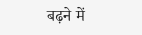बढ़ने में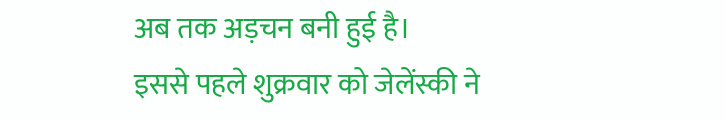अब तक अड़चन बनी हुई है।
इससे पहले शुक्रवार को जेलेंस्की ने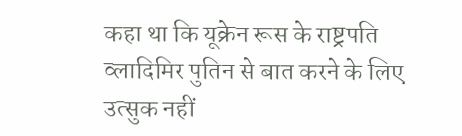कहा था कि यूक्रेन रूस के राष्ट्रपति व्लादिमिर पुतिन से बात करने के लिए उत्सुक नहीं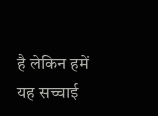है लेकिन हमें यह सच्चाई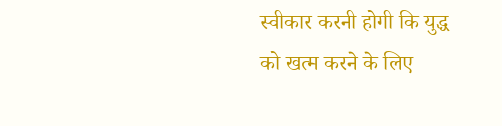स्वीकार करनी होगी कि युद्ध को खत्म करने के लिए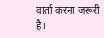वार्ता करना जरूरी है।